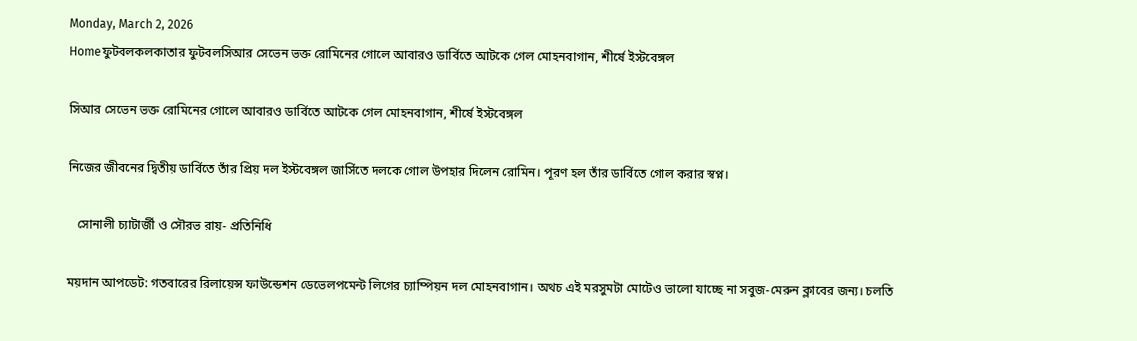Monday, March 2, 2026
Homeফুটবলকলকাতার ফুটবলসিআর সেভেন ভক্ত রোমিনের গোলে আবারও ডার্বিতে আটকে গেল মোহনবাগান, শীর্ষে ইস্টবেঙ্গল

সিআর সেভেন ভক্ত রোমিনের গোলে আবারও ডার্বিতে আটকে গেল মোহনবাগান, শীর্ষে ইস্টবেঙ্গল

নিজের জীবনের দ্বিতীয় ডার্বিতে তাঁর প্রিয় দল ইস্টবেঙ্গল জার্সিতে দলকে গোল উপহার দিলেন রোমিন। পূরণ হল তাঁর ডার্বিতে গোল করার স্বপ্ন।

   সোনালী চ্যাটার্জী ও সৌরভ রায়- প্রতিনিধি

ময়দান আপডেট: গতবারের রিলায়েন্স ফাউন্ডেশন ডেভেলপমেন্ট লিগের চ্যাম্পিয়ন দল মোহনবাগান। অথচ এই মরসুমটা মোটেও ভালো যাচ্ছে না সবুজ-মেরুন ক্লাবের জন্য। চলতি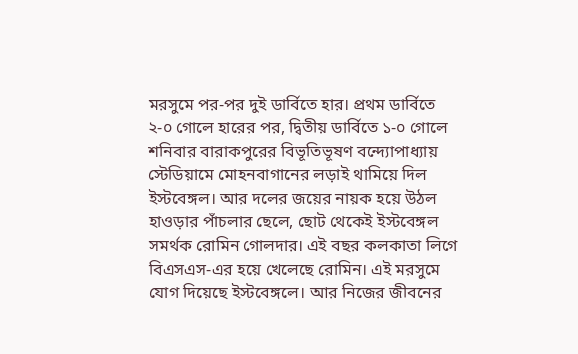মরসুমে পর-পর দুই ডার্বিতে হার। প্রথম ডার্বিতে ২-০ গোলে হারের পর, দ্বিতীয় ডার্বিতে ১-০ গোলে শনিবার বারাকপুরের বিভূতিভূষণ বন্দ্যোপাধ্যায় স্টেডিয়ামে মোহনবাগানের লড়াই থামিয়ে দিল ইস্টবেঙ্গল। আর দলের জয়ের নায়ক হয়ে উঠল হাওড়ার পাঁচলার ছেলে, ছোট থেকেই ইস্টবেঙ্গল সমর্থক রোমিন গোলদার। এই বছর কলকাতা লিগে বিএসএস-এর হয়ে খেলেছে রোমিন। এই মরসুমে যোগ দিয়েছে ইস্টবেঙ্গলে। আর নিজের জীবনের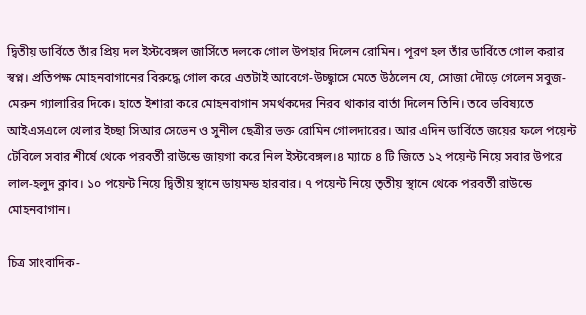দ্বিতীয় ডার্বিতে তাঁর প্রিয় দল ইস্টবেঙ্গল জার্সিতে দলকে গোল উপহার দিলেন রোমিন। পূরণ হল তাঁর ডার্বিতে গোল করার স্বপ্ন। প্রতিপক্ষ মোহনবাগানের বিরুদ্ধে গোল করে এতটাই আবেগে-উচ্ছ্বাসে মেতে উঠলেন যে, সোজা দৌড়ে গেলেন সবুজ-মেরুন গ্যালারির দিকে। হাতে ইশারা করে মোহনবাগান সমর্থকদের নিরব থাকার বার্তা দিলেন তিনি। তবে ভবিষ্যতে আইএসএলে খেলার ইচ্ছা সিআর সেভেন ও সুনীল ছেত্রীর ভক্ত রোমিন গোলদারের। আর এদিন ডার্বিতে জয়ের ফলে পয়েন্ট টেবিলে সবার শীর্ষে থেকে পরবর্তী রাউন্ডে জায়গা করে নিল ইস্টবেঙ্গল।৪ ম্যাচে ৪ টি জিতে ১২ পয়েন্ট নিয়ে সবার উপরে লাল-হলুদ ক্লাব। ১০ পয়েন্ট নিয়ে দ্বিতীয় স্থানে ডায়মন্ড হারবার। ৭ পয়েন্ট নিয়ে তৃতীয় স্থানে থেকে পরবর্তী রাউন্ডে মোহনবাগান।

চিত্র সাংবাদিক-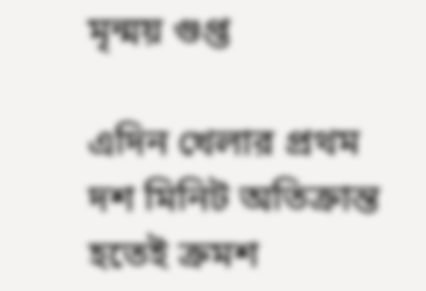মৃন্ময় গুপ্ত

এদিন খেলার প্রথম দশ মিনিট অতিক্রান্ত হতেই ক্রমশ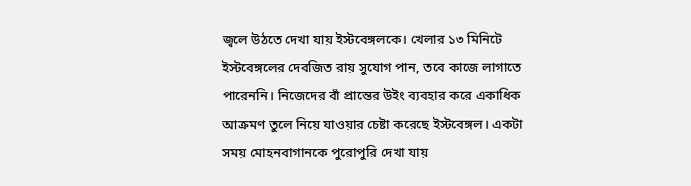জ্বলে উঠতে দেখা যায় ইস্টবেঙ্গলকে। খেলার ১৩ মিনিটে ইস্টবেঙ্গলের দেবজিত রায় সুযোগ পান, তবে কাজে লাগাতে পারেননি। নিজেদের বাঁ প্রান্তের উইং ব্যবহার করে একাধিক আক্রমণ তুলে নিয়ে যাওয়ার চেষ্টা করেছে ইস্টবেঙ্গল। একটা সময় মোহনবাগানকে পুরোপুরি দেখা যায়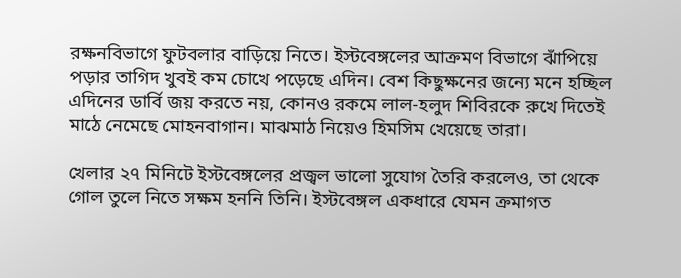রক্ষনবিভাগে ফুটবলার বাড়িয়ে নিতে। ইস্টবেঙ্গলের আক্রমণ বিভাগে ঝাঁপিয়ে পড়ার তাগিদ খুবই কম চোখে পড়েছে এদিন। বেশ কিছুক্ষনের জন্যে মনে হচ্ছিল এদিনের ডার্বি জয় করতে নয়, কোনও রকমে লাল-হলুদ শিবিরকে রুখে দিতেই মাঠে নেমেছে মোহনবাগান। মাঝমাঠ নিয়েও হিমসিম খেয়েছে তারা।

খেলার ২৭ মিনিটে ইস্টবেঙ্গলের প্রজ্বল ভালো সুযোগ তৈরি করলেও, তা থেকে গোল তুলে নিতে সক্ষম হননি তিনি। ইস্টবেঙ্গল একধারে যেমন ক্রমাগত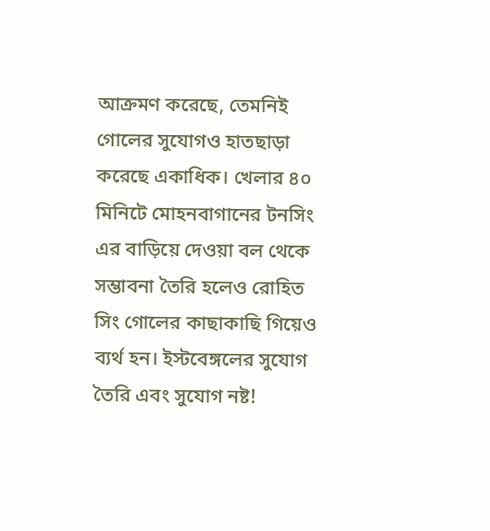আক্রমণ করেছে, তেমনিই গোলের সুযোগও হাতছাড়া করেছে একাধিক। খেলার ৪০ মিনিটে মোহনবাগানের টনসিং এর বাড়িয়ে দেওয়া বল থেকে সম্ভাবনা তৈরি হলেও রোহিত সিং গোলের কাছাকাছি গিয়েও ব্যর্থ হন। ইস্টবেঙ্গলের সুযোগ তৈরি এবং সুযোগ নষ্ট!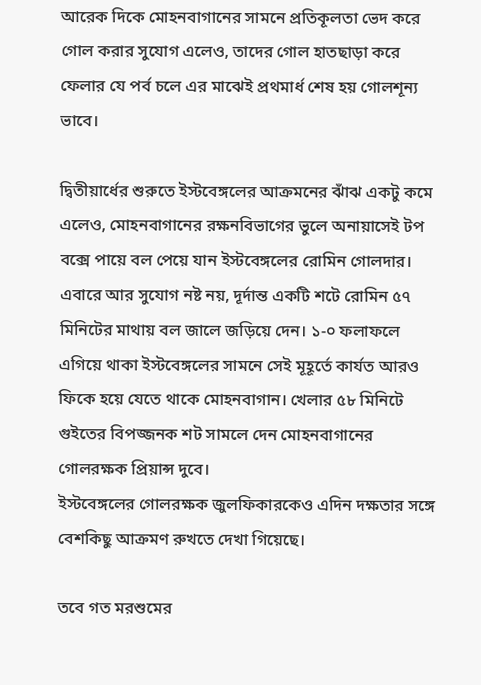আরেক দিকে মোহনবাগানের সামনে প্রতিকূলতা ভেদ করে গোল করার সুযোগ এলেও, তাদের গোল হাতছাড়া করে ফেলার যে পর্ব চলে এর মাঝেই প্রথমার্ধ শেষ হয় গোলশূন্য ভাবে।

দ্বিতীয়ার্ধের শুরুতে ইস্টবেঙ্গলের আক্রমনের ঝাঁঝ একটু কমে এলেও, মোহনবাগানের রক্ষনবিভাগের ভুলে অনায়াসেই টপ বক্সে পায়ে বল পেয়ে যান ইস্টবেঙ্গলের রোমিন গোলদার। এবারে আর সুযোগ নষ্ট নয়, দূর্দান্ত একটি শটে রোমিন ৫৭ মিনিটের মাথায় বল জালে জড়িয়ে দেন। ১-০ ফলাফলে এগিয়ে থাকা ইস্টবেঙ্গলের সামনে সেই মূহূর্তে কার্যত আরও ফিকে হয়ে যেতে থাকে মোহনবাগান। খেলার ৫৮ মিনিটে গুইতের বিপজ্জনক শট সামলে দেন মোহনবাগানের গোলরক্ষক প্রিয়ান্স দুবে।
ইস্টবেঙ্গলের গোলরক্ষক জুলফিকারকেও এদিন দক্ষতার সঙ্গে বেশকিছু আক্রমণ রুখতে দেখা গিয়েছে।

তবে গত মরশুমের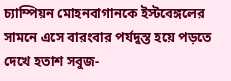চ্যাম্পিয়ন মোহনবাগানকে ইস্টবেঙ্গলের সামনে এসে বারংবার পর্যদুস্ত হয়ে পড়তে দেখে হতাশ সবুজ-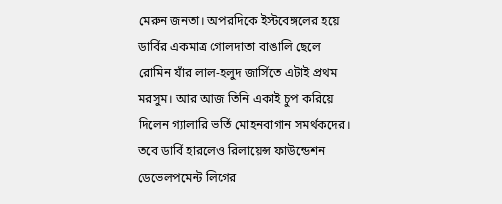মেরুন জনতা। অপরদিকে ইস্টবেঙ্গলের হয়ে ডার্বির একমাত্র গোলদাতা বাঙালি ছেলে রোমিন যাঁর লাল-হলুদ জার্সিতে এটাই প্রথম মরসুম। আর আজ তিনি একাই চুপ করিয়ে দিলেন গ্যালারি ভর্তি মোহনবাগান সমর্থকদের। তবে ডার্বি হারলেও রিলায়েন্স ফাউন্ডেশন ডেভেলপমেন্ট লিগের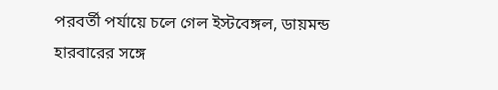পরবর্তী পর্যায়ে চলে গেল ইস্টবেঙ্গল, ডায়মন্ড হারবারের সঙ্গে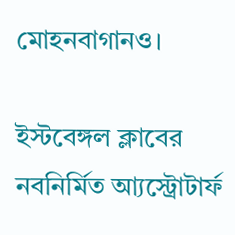মোহনবাগানও।

ইস্টবেঙ্গল ক্লাবের নবনির্মিত আ্যস্ট্রোটার্ফ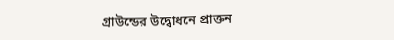গ্রাউন্ডের উদ্বোধনে প্রাক্তন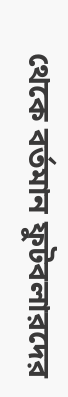থেকে বর্তমান ফুটবলারদের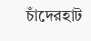চাঁদেরহাট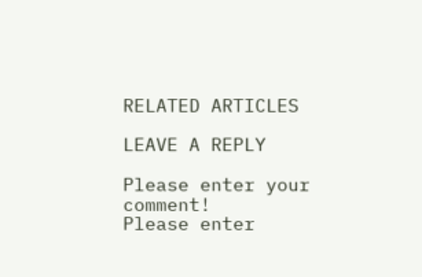RELATED ARTICLES

LEAVE A REPLY

Please enter your comment!
Please enter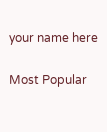your name here

Most Popular